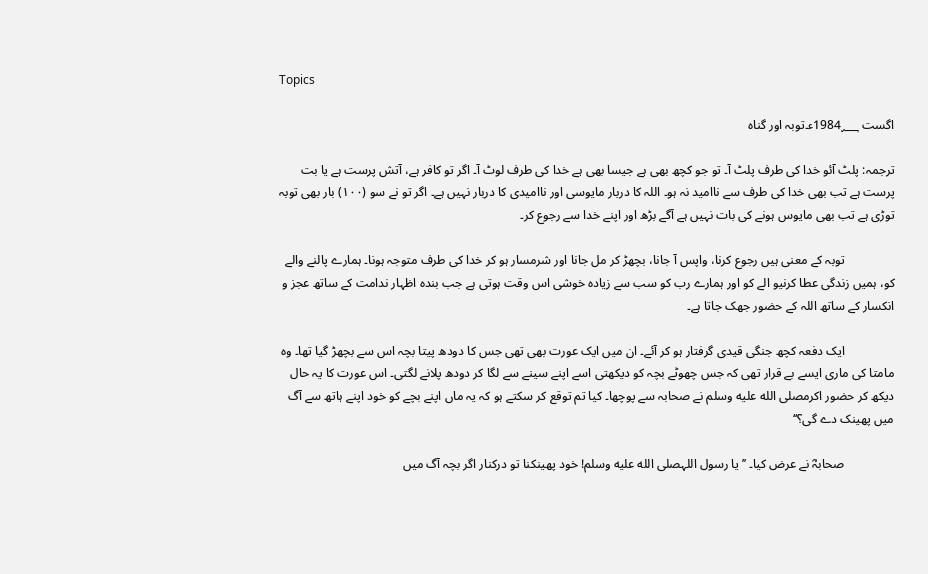Topics

اگست 1984؁ء۔توبہ اور گناہ

ترجمہ: پلٹ آئو خدا کی طرف پلٹ آ۔ تو جو کچھ بھی ہے جیسا بھی ہے خدا کی طرف لوٹ آ۔ اگر تو کافر ہے، آتش پرست ہے یا بت پرست ہے تب بھی خدا کی طرف سے ناامید نہ ہو۔ اللہ کا دربار مایوسی اور ناامیدی کا دربار نہیں ہے۔ اگر تو نے سو (۱۰۰) بار بھی توبہ توڑی ہے تب بھی مایوس ہونے کی بات نہیں ہے آگے بڑھ اور اپنے خدا سے رجوع کر۔

                توبہ کے معنی ہیں رجوع کرنا، واپس آ جانا، بچھڑ کر مل جانا اور شرمسار ہو کر خدا کی طرف متوجہ ہونا۔ ہمارے پالنے والے کو، ہمیں زندگی عطا کرنیو الے کو اور ہمارے رب کو سب سے زیادہ خوشی اس وقت ہوتی ہے جب بندہ اظہار ندامت کے ساتھ عجز و انکسار کے ساتھ اللہ کے حضور جھک جاتا ہے۔

                ایک دفعہ کچھ جنگی قیدی گرفتار ہو کر آئے۔ ان میں ایک عورت بھی تھی جس کا دودھ پیتا بچہ اس سے بچھڑ گیا تھا۔ وہ مامتا کی ماری ایسے بے قرار تھی کہ جس چھوٹے بچہ کو دیکھتی اسے اپنے سینے سے لگا کر دودھ پلانے لگتی۔ اس عورت کا یہ حال دیکھ کر حضور اکرمصلى الله عليه وسلم نے صحابہ سے پوچھا۔ کیا تم توقع کر سکتے ہو کہ یہ ماں اپنے بچے کو خود اپنے ہاتھ سے آگ میں پھینک دے گی؟‘‘

                صحابہؓ نے عرض کیا۔ ’’یا رسول اللہصلى الله عليه وسلم! خود پھینکنا تو درکنار اگر بچہ آگ میں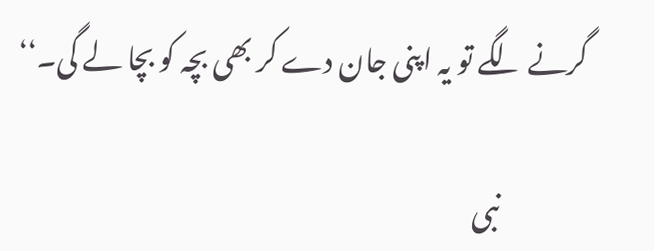گرنے لگے تو یہ اپنی جان دے کر بھی بچہ کو بچا لے گی۔‘‘

                نبی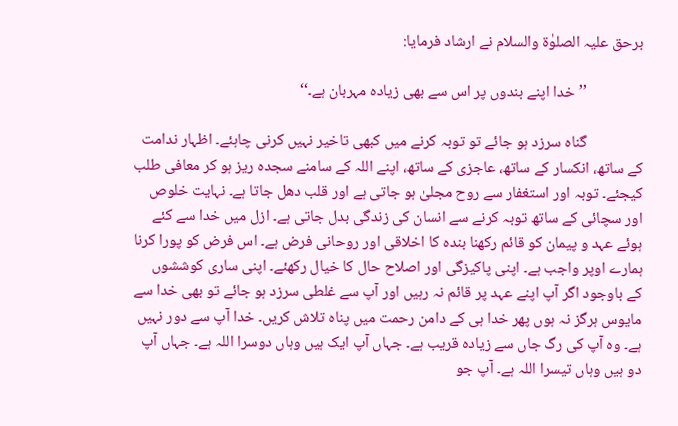برحق علیہ الصلوٰۃ والسلام نے ارشاد فرمایا:

                ’’خدا اپنے بندوں پر اس سے بھی زیادہ مہربان ہے۔‘‘

                گناہ سرزد ہو جائے تو توبہ کرنے میں کبھی تاخیر نہیں کرنی چاہئے۔ اظہار ندامت کے ساتھ، انکسار کے ساتھ، عاجزی کے ساتھ، اپنے اللہ کے سامنے سجدہ ریز ہو کر معافی طلب کیجئے۔ توبہ اور استغفار سے روح مجلیٰ ہو جاتی ہے اور قلب دھل جاتا ہے۔ نہایت خلوص اور سچائی کے ساتھ توبہ کرنے سے انسان کی زندگی بدل جاتی ہے۔ ازل میں خدا سے کئے ہوئے عہد و پیمان کو قائم رکھنا بندہ کا اخلاقی اور روحانی فرض ہے۔ اس فرض کو پورا کرنا ہمارے اوپر واجب ہے۔ اپنی پاکیزگی اور اصلاح حال کا خیال رکھئے۔ اپنی ساری کوششوں کے باوجود اگر آپ اپنے عہد پر قائم نہ رہیں اور آپ سے غلطی سرزد ہو جائے تو بھی خدا سے مایوس ہرگز نہ ہوں پھر خدا ہی کے دامن رحمت میں پناہ تلاش کریں۔ خدا آپ سے دور نہیں ہے۔ وہ آپ کی رگ جاں سے زیادہ قریب ہے۔ جہاں آپ ایک ہیں وہاں دوسرا اللہ ہے۔ جہاں آپ دو ہیں وہاں تیسرا اللہ ہے۔ آپ جو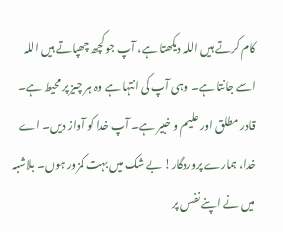کام کرتے ہیں اللہ دیکھتا ہے، آپ جو کچھ چھپاتے ہیں اللہ اسے جانتا ہے۔ وہی آپ کی انتہا ہے وہ ہر چیز پر محیط ہے۔ قادر مطلق اور علیم و خبیر ہے۔ آپ خدا کو آواز دیں۔ اے خدا، ہمارے پروردگار! بے شک میں بہت کمزور ہوں۔ بلاشبہ میں نے اپنے نفس پر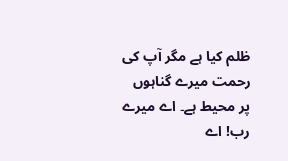ظلم کیا ہے مگر آپ کی رحمت میرے گناہوں پر محیط ہے۔ اے میرے رب! اے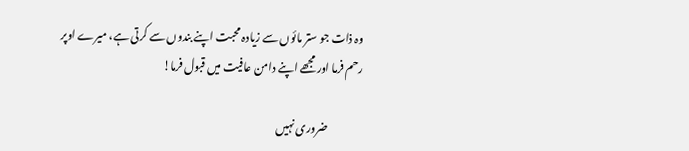وہ ذات جو ستر مائوں سے زیادہ محبت اپنے بندوں سے کرتی ہے، میرے اوپر رحم فرما اور مجھے اپنے دامن عافیت میں قبول فرما!

                ضروری نہیں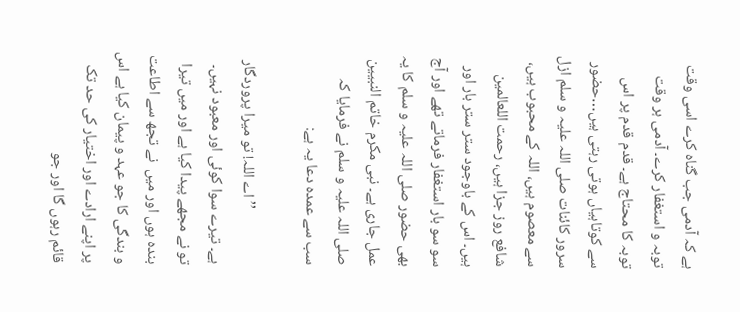ہے کہ آدمی جب گناہ کرے اسی وقت توبہ و استغفار کرے۔ آدمی ہر وقت توبہ کا محتاج ہے۔ قدم قدم پر اس سے کوتاہیاں ہوتی رہتی ہیں…حضور سرور کائنات صلی اللہ علیہ و سلم ازل سے معصوم ہیں، اللہ کے محبوب ہیں، شافع روز جزا ہیں، رحمت اللعالمین ہیں۔ اس کے باوجود ستر ستر بار اور سو سو بار استغفار فرماتے تھے اور آج بھی حضور صلی اللہ علیہ و سلم کا یہ عمل جاری ہے۔ نبی مکرم خاتم النبیین صلی اللہ علیہ و سلم نے فرمایا کہ سب سے عمدہ دعا یہ ہے:

                ’’اے اللہ! تو میرا پروردگار ہے۔ تیرے سوا کوئی اور معبود نہیں۔ تو نے مجھے پیدا کیا ہے اور میں تیرا بندہ ہوں اور میں  نے تجھ سے اطاعت و بندگی کا جو عہد و پیمان کیا ہے اس پر اپنے ارادے اور اختیار کی حد تک قائم رہوں گا اور جو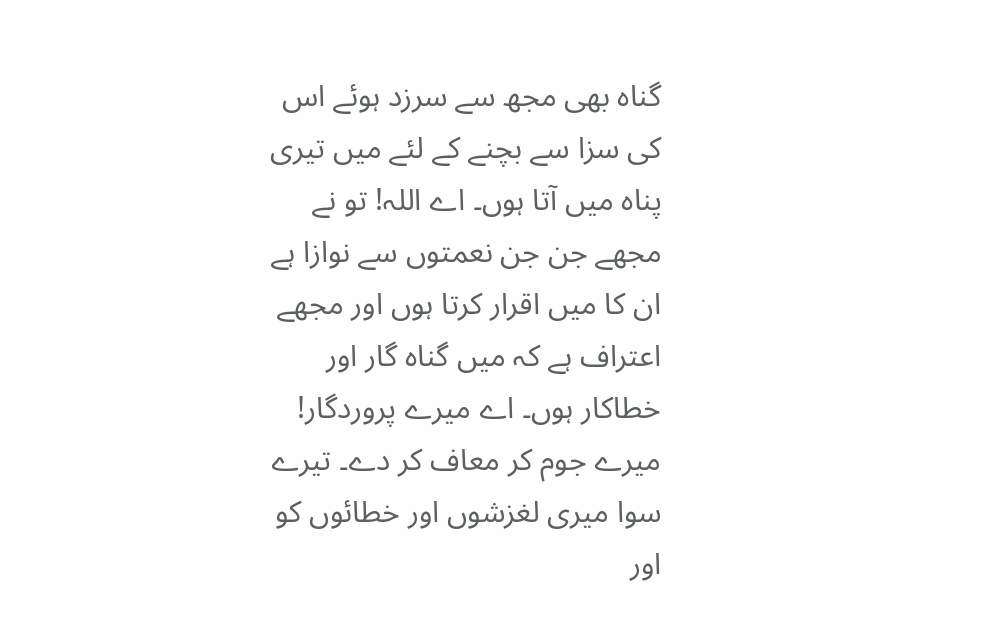گناہ بھی مجھ سے سرزد ہوئے اس کی سزا سے بچنے کے لئے میں تیری پناہ میں آتا ہوں۔ اے اللہ! تو نے مجھے جن جن نعمتوں سے نوازا ہے ان کا میں اقرار کرتا ہوں اور مجھے اعتراف ہے کہ میں گناہ گار اور خطاکار ہوں۔ اے میرے پروردگار! میرے جوم کر معاف کر دے۔ تیرے سوا میری لغزشوں اور خطائوں کو اور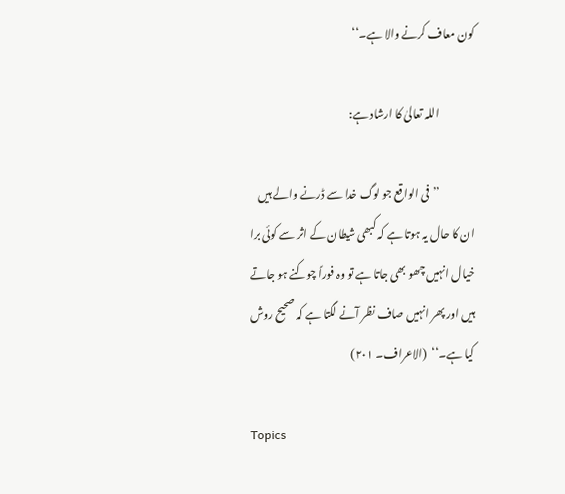کون معاف کرنے والا ہے۔‘‘

                اللہ تعالیٰ کا ارشاد ہے:

                ’’فی الواقع جو لوگ خدا سے ڈرنے والے ہیں ان کا حال یہ ہوتا ہے کہ کبھی شیطان کے اثر سے کوئی برا خیال انہیں چھو بھی جاتا ہے تو وہ فوراً چوکنے ہو جاتے ہیں اور پھر انہیں صاف نظر آنے لگتا ہے کہ صحیح روش کیا ہے۔‘‘  (الاعراف۔ ۲۰۱)

Topics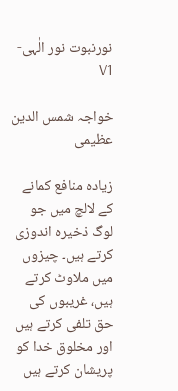نورنبوت نور الٰہی-V1

خواجہ شمس الدین عظیمی

زیادہ منافع کمانے کے لالچ میں جو لوگ ذخیرہ اندوزی کرتے ہیں۔ چیزوں میں ملاوٹ کرتے ہیں، غریبوں کی حق تلفی کرتے ہیں اور مخلوق خدا کو پریشان کرتے ہیں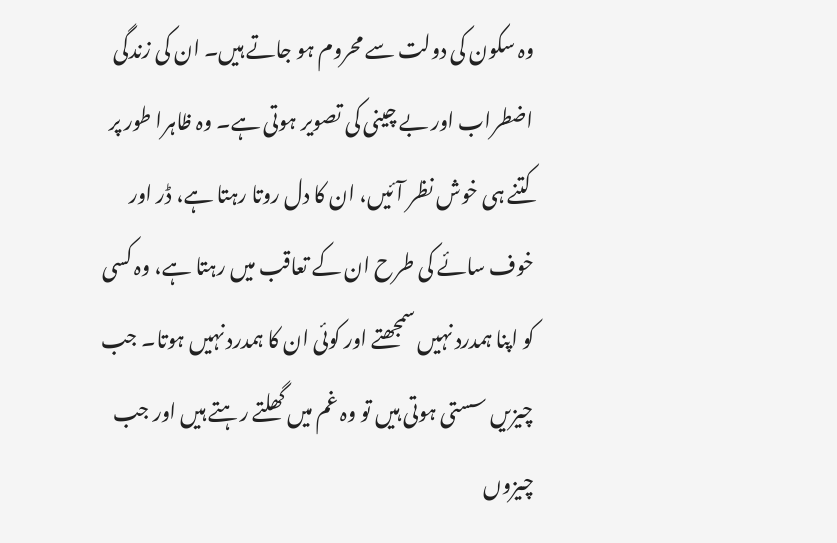وہ سکون کی دولت سے محروم ہو جاتے ہیں۔ ان کی زندگی اضطراب اور بے چینی کی تصویر ہوتی ہے۔ وہ ظاہرا طور پر کتنے ہی خوش نظر آئیں، ان کا دل روتا رہتا ہے، ڈر اور خوف سائے کی طرح ان کے تعاقب میں رہتا ہے، وہ کسی کو اپنا ہمدرد نہیں سمجھتے اور کوئی ان کا ہمدرد نہیں ہوتا۔ جب چیزیں سستی ہوتی ہیں تو وہ غم میں گھلتے رہتے ہیں اور جب چیزوں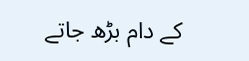کے دام بڑھ جاتے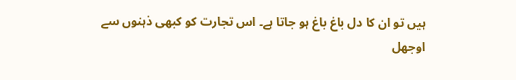ہیں تو ان کا دل باغ باغ ہو جاتا ہے۔ اس تجارت کو کبھی ذہنوں سے اوجھل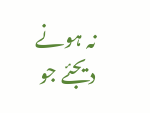نہ ہونے دیجئے جو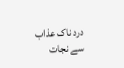درد ناک عذاب سے نجات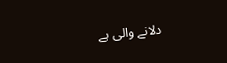دلانے والی ہے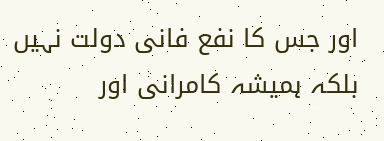اور جس کا نفع فانی دولت نہیں بلکہ ہمیشہ کامرانی اور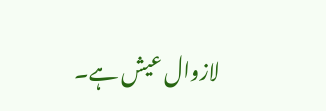لازوال عیش ہے۔